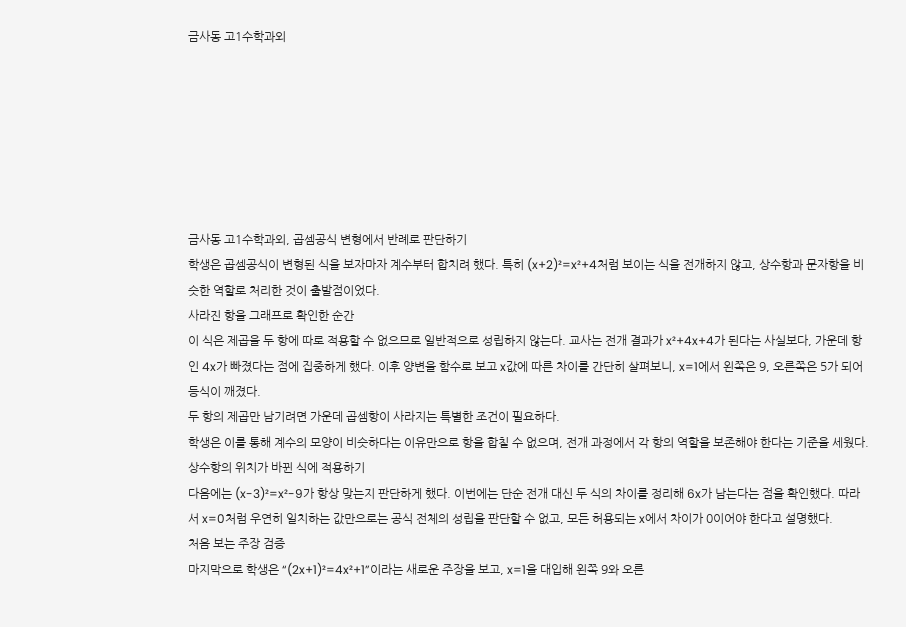금사동 고1수학과외







금사동 고1수학과외, 곱셈공식 변형에서 반례로 판단하기
학생은 곱셈공식이 변형된 식을 보자마자 계수부터 합치려 했다. 특히 (x+2)²=x²+4처럼 보이는 식을 전개하지 않고, 상수항과 문자항을 비슷한 역할로 처리한 것이 출발점이었다.
사라진 항을 그래프로 확인한 순간
이 식은 제곱을 두 항에 따로 적용할 수 없으므로 일반적으로 성립하지 않는다. 교사는 전개 결과가 x²+4x+4가 된다는 사실보다, 가운데 항인 4x가 빠졌다는 점에 집중하게 했다. 이후 양변을 함수로 보고 x값에 따른 차이를 간단히 살펴보니, x=1에서 왼쪽은 9, 오른쪽은 5가 되어 등식이 깨졌다.
두 항의 제곱만 남기려면 가운데 곱셈항이 사라지는 특별한 조건이 필요하다.
학생은 이를 통해 계수의 모양이 비슷하다는 이유만으로 항을 합칠 수 없으며, 전개 과정에서 각 항의 역할을 보존해야 한다는 기준을 세웠다.
상수항의 위치가 바뀐 식에 적용하기
다음에는 (x-3)²=x²-9가 항상 맞는지 판단하게 했다. 이번에는 단순 전개 대신 두 식의 차이를 정리해 6x가 남는다는 점을 확인했다. 따라서 x=0처럼 우연히 일치하는 값만으로는 공식 전체의 성립을 판단할 수 없고, 모든 허용되는 x에서 차이가 0이어야 한다고 설명했다.
처음 보는 주장 검증
마지막으로 학생은 “(2x+1)²=4x²+1”이라는 새로운 주장을 보고, x=1을 대입해 왼쪽 9와 오른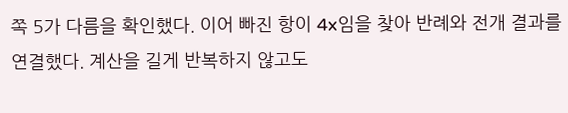쪽 5가 다름을 확인했다. 이어 빠진 항이 4x임을 찾아 반례와 전개 결과를 연결했다. 계산을 길게 반복하지 않고도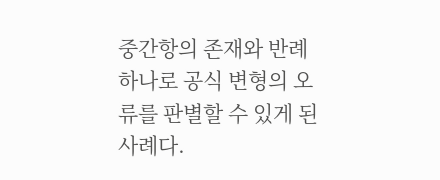중간항의 존재와 반례 하나로 공식 변형의 오류를 판별할 수 있게 된 사례다.